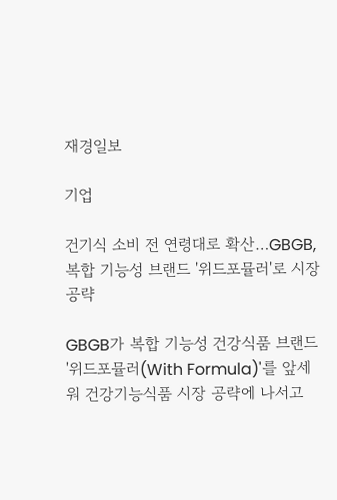재경일보

기업

건기식 소비 전 연령대로 확산…GBGB, 복합 기능성 브랜드 '위드포뮬러'로 시장 공략

GBGB가 복합 기능성 건강식품 브랜드 '위드포뮬러(With Formula)'를 앞세워 건강기능식품 시장 공략에 나서고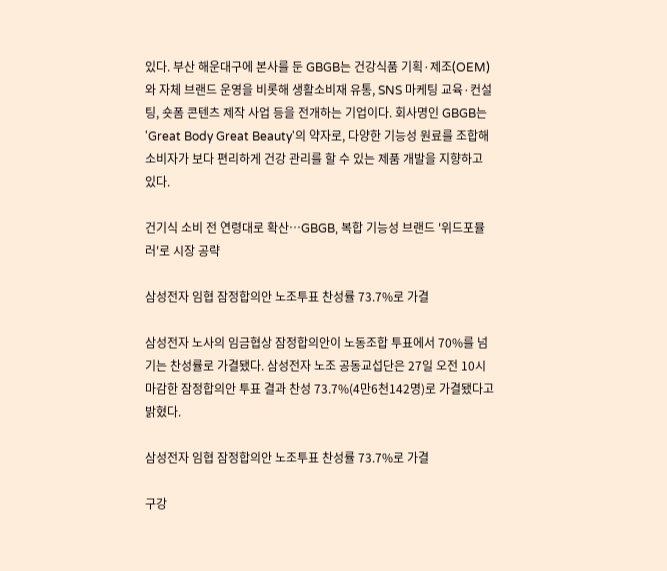있다. 부산 해운대구에 본사를 둔 GBGB는 건강식품 기획·제조(OEM)와 자체 브랜드 운영을 비롯해 생활소비재 유통, SNS 마케팅 교육·컨설팅, 숏폼 콘텐츠 제작 사업 등을 전개하는 기업이다. 회사명인 GBGB는 'Great Body Great Beauty'의 약자로, 다양한 기능성 원료를 조합해 소비자가 보다 편리하게 건강 관리를 할 수 있는 제품 개발을 지향하고 있다.

건기식 소비 전 연령대로 확산…GBGB, 복합 기능성 브랜드 '위드포뮬러'로 시장 공략

삼성전자 임협 잠정합의안 노조투표 찬성률 73.7%로 가결

삼성전자 노사의 임금협상 잠정합의안이 노동조합 투표에서 70%를 넘기는 찬성률로 가결됐다. 삼성전자 노조 공동교섭단은 27일 오전 10시 마감한 잠정합의안 투표 결과 찬성 73.7%(4만6천142명)로 가결됐다고 밝혔다.

삼성전자 임협 잠정합의안 노조투표 찬성률 73.7%로 가결

구강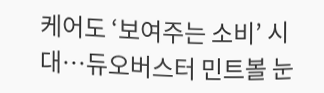케어도 ‘보여주는 소비’ 시대…듀오버스터 민트볼 눈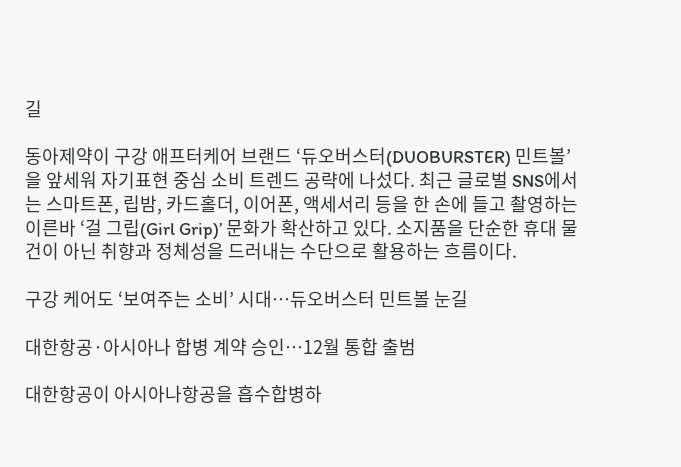길

동아제약이 구강 애프터케어 브랜드 ‘듀오버스터(DUOBURSTER) 민트볼’을 앞세워 자기표현 중심 소비 트렌드 공략에 나섰다. 최근 글로벌 SNS에서는 스마트폰, 립밤, 카드홀더, 이어폰, 액세서리 등을 한 손에 들고 촬영하는 이른바 ‘걸 그립(Girl Grip)’ 문화가 확산하고 있다. 소지품을 단순한 휴대 물건이 아닌 취향과 정체성을 드러내는 수단으로 활용하는 흐름이다.

구강 케어도 ‘보여주는 소비’ 시대…듀오버스터 민트볼 눈길

대한항공·아시아나 합병 계약 승인…12월 통합 출범

대한항공이 아시아나항공을 흡수합병하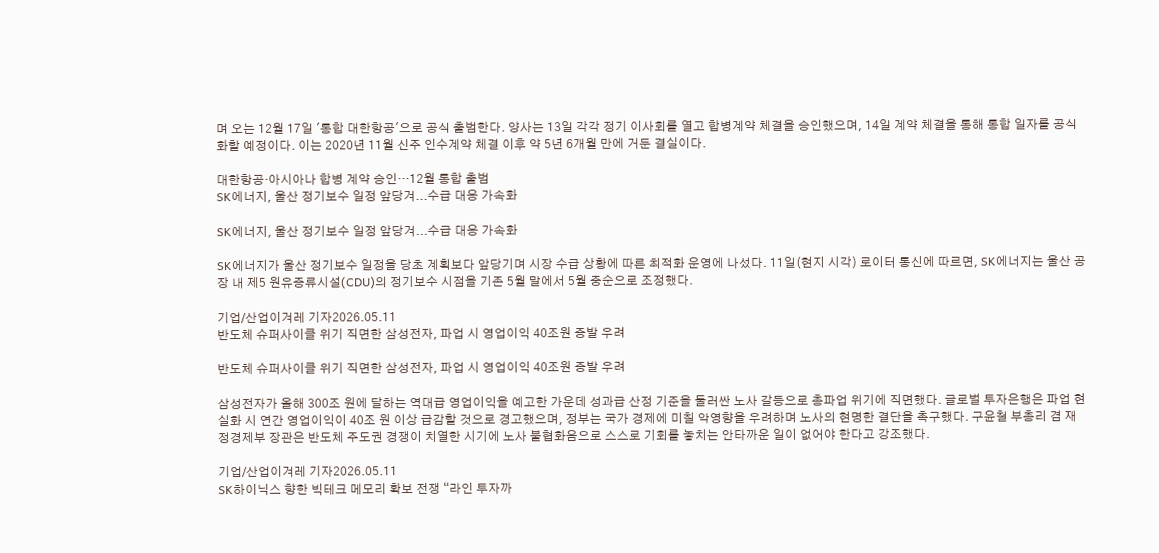며 오는 12월 17일 '통합 대한항공'으로 공식 출범한다. 양사는 13일 각각 정기 이사회를 열고 합병계약 체결을 승인했으며, 14일 계약 체결을 통해 통합 일자를 공식화할 예정이다. 이는 2020년 11월 신주 인수계약 체결 이후 약 5년 6개월 만에 거둔 결실이다.

대한항공·아시아나 합병 계약 승인…12월 통합 출범
SK에너지, 울산 정기보수 일정 앞당겨...수급 대응 가속화

SK에너지, 울산 정기보수 일정 앞당겨...수급 대응 가속화

SK에너지가 울산 정기보수 일정을 당초 계획보다 앞당기며 시장 수급 상황에 따른 최적화 운영에 나섰다. 11일(현지 시각) 로이터 통신에 따르면, SK에너지는 울산 공장 내 제5 원유증류시설(CDU)의 정기보수 시점을 기존 5월 말에서 5월 중순으로 조정했다.

기업/산업이겨레 기자2026.05.11
반도체 슈퍼사이클 위기 직면한 삼성전자, 파업 시 영업이익 40조원 증발 우려

반도체 슈퍼사이클 위기 직면한 삼성전자, 파업 시 영업이익 40조원 증발 우려

삼성전자가 올해 300조 원에 달하는 역대급 영업이익을 예고한 가운데 성과급 산정 기준을 둘러싼 노사 갈등으로 총파업 위기에 직면했다. 글로벌 투자은행은 파업 현실화 시 연간 영업이익이 40조 원 이상 급감할 것으로 경고했으며, 정부는 국가 경제에 미칠 악영향을 우려하며 노사의 현명한 결단을 촉구했다. 구윤철 부총리 겸 재정경제부 장관은 반도체 주도권 경쟁이 치열한 시기에 노사 불협화음으로 스스로 기회를 놓치는 안타까운 일이 없어야 한다고 강조했다.

기업/산업이겨레 기자2026.05.11
SK하이닉스 향한 빅테크 메모리 확보 전쟁 “라인 투자까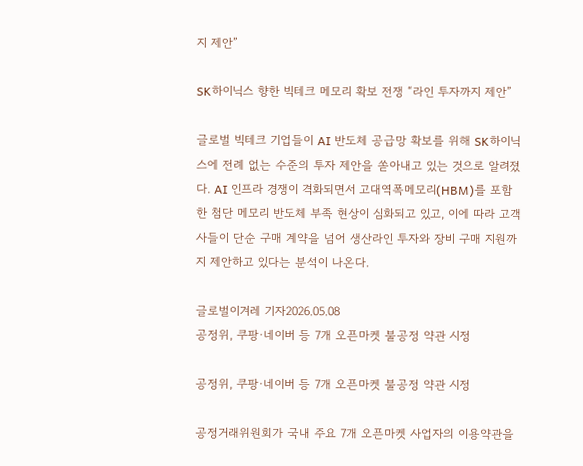지 제안”

SK하이닉스 향한 빅테크 메모리 확보 전쟁 “라인 투자까지 제안”

글로벌 빅테크 기업들이 AI 반도체 공급망 확보를 위해 SK하이닉스에 전례 없는 수준의 투자 제안을 쏟아내고 있는 것으로 알려졌다. AI 인프라 경쟁이 격화되면서 고대역폭메모리(HBM)를 포함한 첨단 메모리 반도체 부족 현상이 심화되고 있고, 이에 따라 고객사들이 단순 구매 계약을 넘어 생산라인 투자와 장비 구매 지원까지 제안하고 있다는 분석이 나온다.

글로벌이겨레 기자2026.05.08
공정위, 쿠팡·네이버 등 7개 오픈마켓 불공정 약관 시정

공정위, 쿠팡·네이버 등 7개 오픈마켓 불공정 약관 시정

공정거래위원회가 국내 주요 7개 오픈마켓 사업자의 이용약관을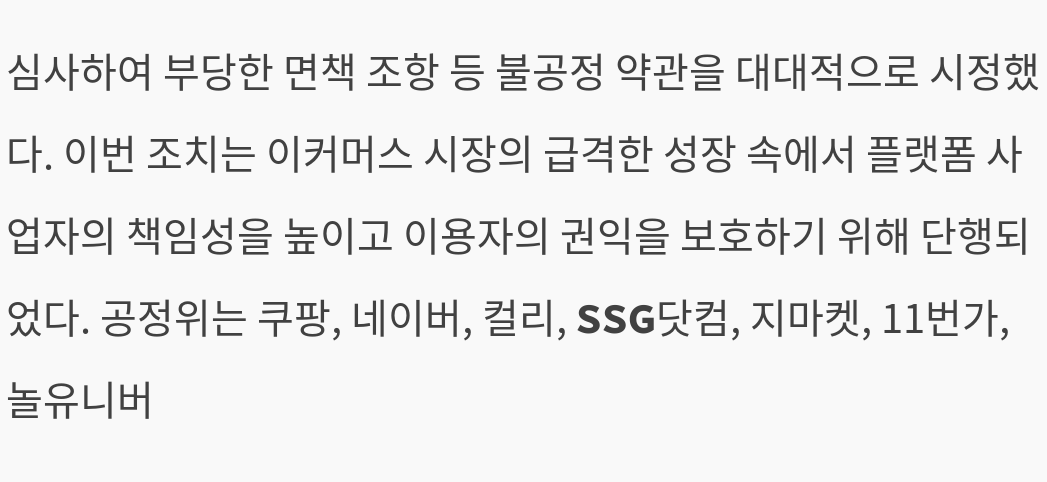심사하여 부당한 면책 조항 등 불공정 약관을 대대적으로 시정했다. 이번 조치는 이커머스 시장의 급격한 성장 속에서 플랫폼 사업자의 책임성을 높이고 이용자의 권익을 보호하기 위해 단행되었다. 공정위는 쿠팡, 네이버, 컬리, SSG닷컴, 지마켓, 11번가, 놀유니버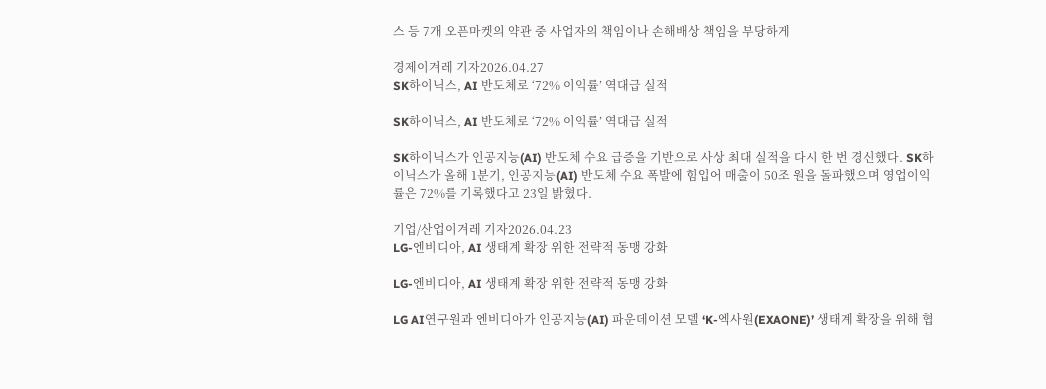스 등 7개 오픈마켓의 약관 중 사업자의 책임이나 손해배상 책임을 부당하게

경제이겨레 기자2026.04.27
SK하이닉스, AI 반도체로 ‘72% 이익률’ 역대급 실적

SK하이닉스, AI 반도체로 ‘72% 이익률’ 역대급 실적

SK하이닉스가 인공지능(AI) 반도체 수요 급증을 기반으로 사상 최대 실적을 다시 한 번 경신했다. SK하이닉스가 올해 1분기, 인공지능(AI) 반도체 수요 폭발에 힘입어 매출이 50조 원을 돌파했으며 영업이익률은 72%를 기록했다고 23일 밝혔다.

기업/산업이겨레 기자2026.04.23
LG-엔비디아, AI 생태계 확장 위한 전략적 동맹 강화

LG-엔비디아, AI 생태계 확장 위한 전략적 동맹 강화

LG AI연구원과 엔비디아가 인공지능(AI) 파운데이션 모델 ‘K-엑사원(EXAONE)’ 생태계 확장을 위해 협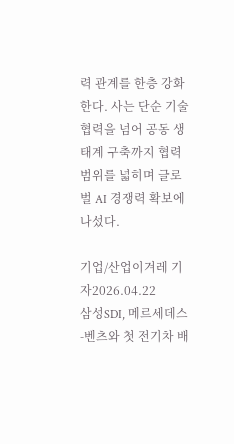력 관계를 한층 강화한다. 사는 단순 기술 협력을 넘어 공동 생태계 구축까지 협력 범위를 넓히며 글로벌 AI 경쟁력 확보에 나섰다.

기업/산업이겨레 기자2026.04.22
삼성SDI, 메르세데스-벤츠와 첫 전기차 배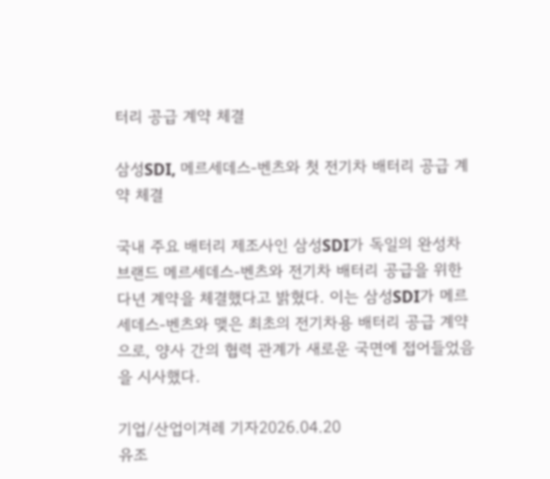터리 공급 계약 체결

삼성SDI, 메르세데스-벤츠와 첫 전기차 배터리 공급 계약 체결

국내 주요 배터리 제조사인 삼성SDI가 독일의 완성차 브랜드 메르세데스-벤츠와 전기차 배터리 공급을 위한 다년 계약을 체결했다고 밝혔다. 이는 삼성SDI가 메르세데스-벤츠와 맺은 최초의 전기차용 배터리 공급 계약으로, 양사 간의 협력 관계가 새로운 국면에 접어들었음을 시사했다.

기업/산업이겨레 기자2026.04.20
유조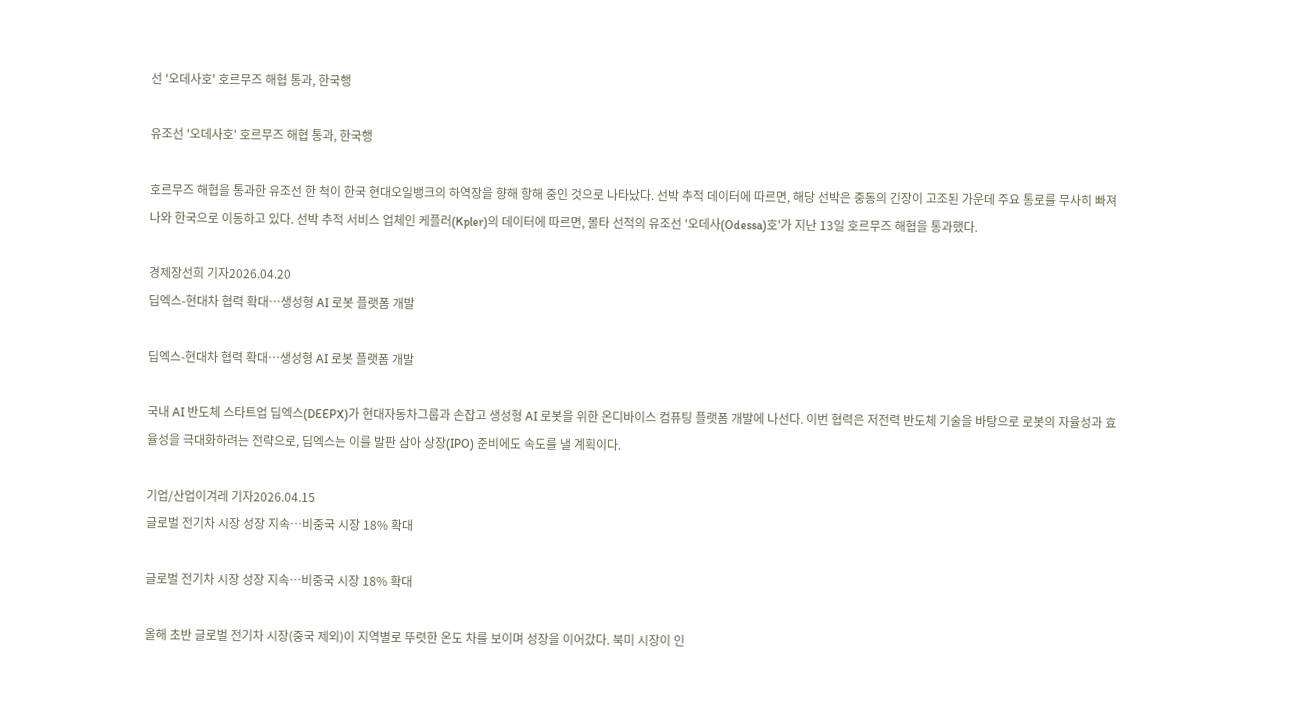선 '오데사호' 호르무즈 해협 통과, 한국행

유조선 '오데사호' 호르무즈 해협 통과, 한국행

호르무즈 해협을 통과한 유조선 한 척이 한국 현대오일뱅크의 하역장을 향해 항해 중인 것으로 나타났다. 선박 추적 데이터에 따르면, 해당 선박은 중동의 긴장이 고조된 가운데 주요 통로를 무사히 빠져나와 한국으로 이동하고 있다. 선박 추적 서비스 업체인 케플러(Kpler)의 데이터에 따르면, 몰타 선적의 유조선 '오데사(Odessa)호'가 지난 13일 호르무즈 해협을 통과했다.

경제장선희 기자2026.04.20
딥엑스-현대차 협력 확대…생성형 AI 로봇 플랫폼 개발

딥엑스-현대차 협력 확대…생성형 AI 로봇 플랫폼 개발

국내 AI 반도체 스타트업 딥엑스(DEEPX)가 현대자동차그룹과 손잡고 생성형 AI 로봇을 위한 온디바이스 컴퓨팅 플랫폼 개발에 나선다. 이번 협력은 저전력 반도체 기술을 바탕으로 로봇의 자율성과 효율성을 극대화하려는 전략으로, 딥엑스는 이를 발판 삼아 상장(IPO) 준비에도 속도를 낼 계획이다.

기업/산업이겨레 기자2026.04.15
글로벌 전기차 시장 성장 지속…비중국 시장 18% 확대

글로벌 전기차 시장 성장 지속…비중국 시장 18% 확대

올해 초반 글로벌 전기차 시장(중국 제외)이 지역별로 뚜렷한 온도 차를 보이며 성장을 이어갔다. 북미 시장이 인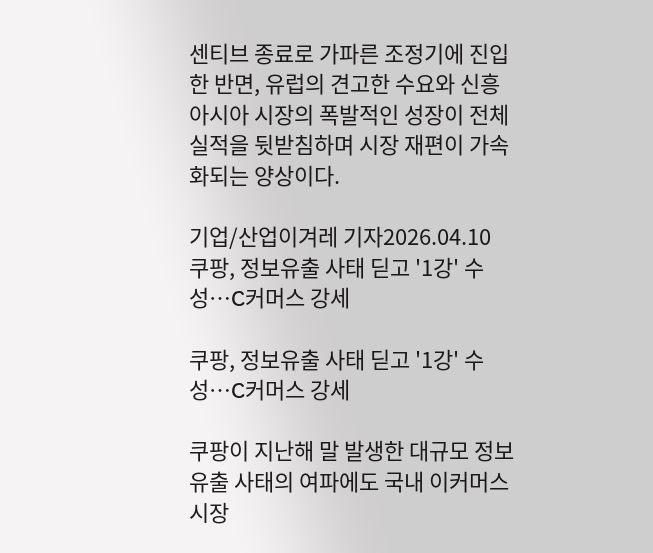센티브 종료로 가파른 조정기에 진입한 반면, 유럽의 견고한 수요와 신흥 아시아 시장의 폭발적인 성장이 전체 실적을 뒷받침하며 시장 재편이 가속화되는 양상이다.

기업/산업이겨레 기자2026.04.10
쿠팡, 정보유출 사태 딛고 '1강' 수성…C커머스 강세

쿠팡, 정보유출 사태 딛고 '1강' 수성…C커머스 강세

쿠팡이 지난해 말 발생한 대규모 정보 유출 사태의 여파에도 국내 이커머스 시장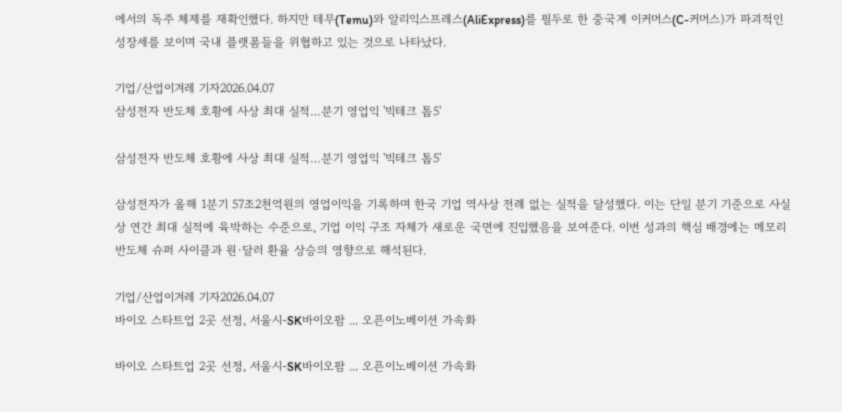에서의 독주 체제를 재확인했다. 하지만 테무(Temu)와 알리익스프레스(AliExpress)를 필두로 한 중국계 이커머스(C-커머스)가 파괴적인 성장세를 보이며 국내 플랫폼들을 위협하고 있는 것으로 나타났다.

기업/산업이겨레 기자2026.04.07
삼성전자 반도체 호황에 사상 최대 실적…분기 영업익 '빅테크 톱5'

삼성전자 반도체 호황에 사상 최대 실적…분기 영업익 '빅테크 톱5'

삼성전자가 올해 1분기 57조2천억원의 영업이익을 기록하며 한국 기업 역사상 전례 없는 실적을 달성했다. 이는 단일 분기 기준으로 사실상 연간 최대 실적에 육박하는 수준으로, 기업 이익 구조 자체가 새로운 국면에 진입했음을 보여준다. 이번 성과의 핵심 배경에는 메모리 반도체 슈퍼 사이클과 원·달러 환율 상승의 영향으로 해석된다.

기업/산업이겨레 기자2026.04.07
바이오 스타트업 2곳 선정, 서울시-SK바이오팜 ... 오픈이노베이션 가속화

바이오 스타트업 2곳 선정, 서울시-SK바이오팜 ... 오픈이노베이션 가속화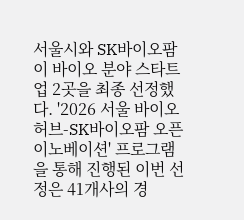서울시와 SK바이오팜이 바이오 분야 스타트업 2곳을 최종 선정했다. '2026 서울 바이오허브-SK바이오팜 오픈이노베이션' 프로그램을 통해 진행된 이번 선정은 41개사의 경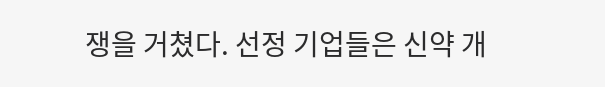쟁을 거쳤다. 선정 기업들은 신약 개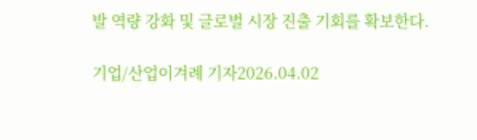발 역량 강화 및 글로벌 시장 진출 기회를 확보한다.

기업/산업이겨례 기자2026.04.02